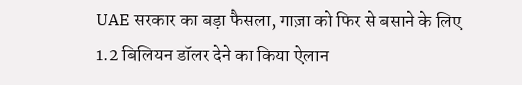UAE सरकार का बड़ा फैसला, गाज़ा को फिर से बसाने के लिए 1.2 बिलियन डॉलर देने का किया ऐलान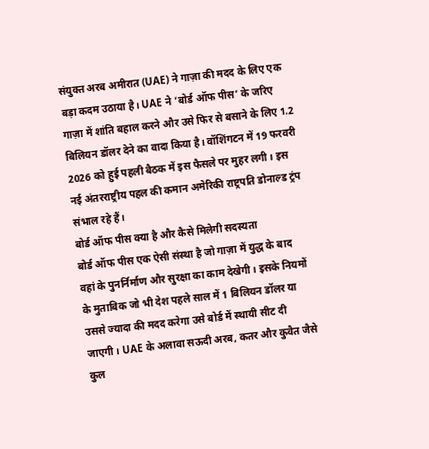संयुक्त अरब अमीरात (UAE) ने गाज़ा की मदद के लिए एक बड़ा कदम उठाया है। UAE ने ‘बोर्ड ऑफ पीस’ के जरिए गाज़ा में शांति बहाल करने और उसे फिर से बसाने के लिए 1.2 बिलियन डॉलर देने का वादा किया है। वॉशिंगटन में 19 फरवरी 2026 को हुई पहली बैठक में इस फैसले पर मुहर लगी। इस नई अंतरराष्ट्रीय पहल की कमान अमेरिकी राष्ट्रपति डोनाल्ड ट्रंप संभाल रहे हैं।
बोर्ड ऑफ पीस क्या है और कैसे मिलेगी सदस्यता
बोर्ड ऑफ पीस एक ऐसी संस्था है जो गाज़ा में युद्ध के बाद वहां के पुनर्निर्माण और सुरक्षा का काम देखेगी। इसके नियमों के मुताबिक जो भी देश पहले साल में 1 बिलियन डॉलर या उससे ज्यादा की मदद करेगा उसे बोर्ड में स्थायी सीट दी जाएगी। UAE के अलावा सऊदी अरब, कतर और कुवैत जैसे कुल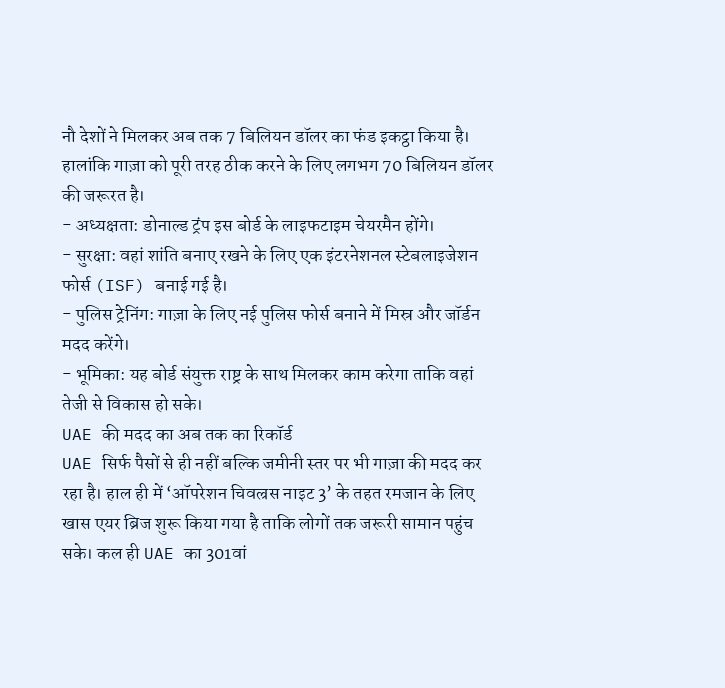नौ देशों ने मिलकर अब तक 7 बिलियन डॉलर का फंड इकट्ठा किया है। हालांकि गाज़ा को पूरी तरह ठीक करने के लिए लगभग 70 बिलियन डॉलर की जरूरत है।
- अध्यक्षता: डोनाल्ड ट्रंप इस बोर्ड के लाइफटाइम चेयरमैन होंगे।
- सुरक्षा: वहां शांति बनाए रखने के लिए एक इंटरनेशनल स्टेबलाइजेशन फोर्स (ISF) बनाई गई है।
- पुलिस ट्रेनिंग: गाज़ा के लिए नई पुलिस फोर्स बनाने में मिस्र और जॉर्डन मदद करेंगे।
- भूमिका: यह बोर्ड संयुक्त राष्ट्र के साथ मिलकर काम करेगा ताकि वहां तेजी से विकास हो सके।
UAE की मदद का अब तक का रिकॉर्ड
UAE सिर्फ पैसों से ही नहीं बल्कि जमीनी स्तर पर भी गाज़ा की मदद कर रहा है। हाल ही में ‘ऑपरेशन चिवल्रस नाइट 3’ के तहत रमजान के लिए खास एयर ब्रिज शुरू किया गया है ताकि लोगों तक जरूरी सामान पहुंच सके। कल ही UAE का 301वां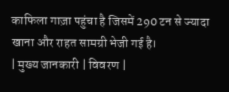काफिला गाज़ा पहुंचा है जिसमें 290 टन से ज्यादा खाना और राहत सामग्री भेजी गई है।
| मुख्य जानकारी | विवरण |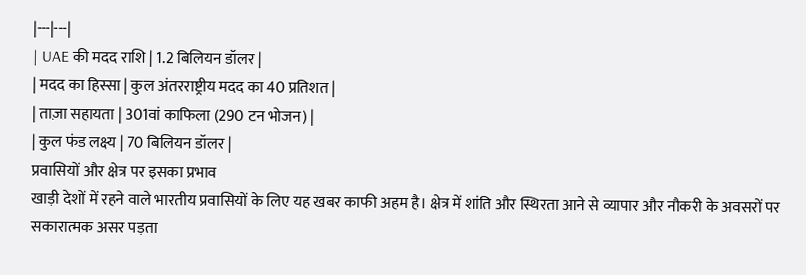|---|---|
| UAE की मदद राशि | 1.2 बिलियन डॉलर |
| मदद का हिस्सा | कुल अंतरराष्ट्रीय मदद का 40 प्रतिशत |
| ताज़ा सहायता | 301वां काफिला (290 टन भोजन) |
| कुल फंड लक्ष्य | 70 बिलियन डॉलर |
प्रवासियों और क्षेत्र पर इसका प्रभाव
खाड़ी देशों में रहने वाले भारतीय प्रवासियों के लिए यह खबर काफी अहम है। क्षेत्र में शांति और स्थिरता आने से व्यापार और नौकरी के अवसरों पर सकारात्मक असर पड़ता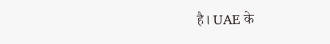है। UAE के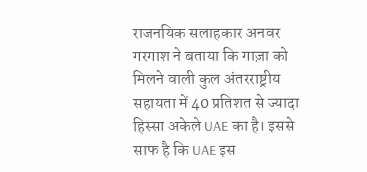राजनयिक सलाहकार अनवर गरगाश ने बताया कि गाज़ा को मिलने वाली कुल अंतरराष्ट्रीय सहायता में 40 प्रतिशत से ज्यादा हिस्सा अकेले UAE का है। इससे साफ है कि UAE इस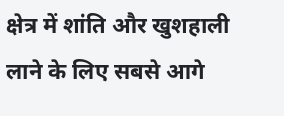क्षेत्र में शांति और खुशहाली लाने के लिए सबसे आगे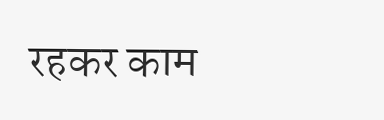रहकर काम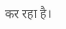कर रहा है।